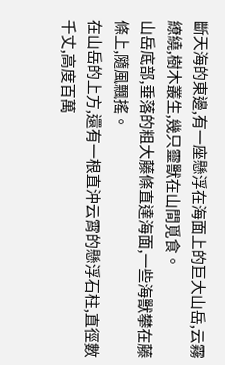斷天海的東邊,有一座懸浮在海面上的巨大山岳,云霧繚繞,樹木叢生,幾只靈獸在山間覓食。
山岳底部,垂落的粗大藤條直達海面,一些海獸攀在藤條上,隨風飄搖。
在山岳的上方,還有一根直沖云霄的懸浮石柱,直徑數千丈,高度百萬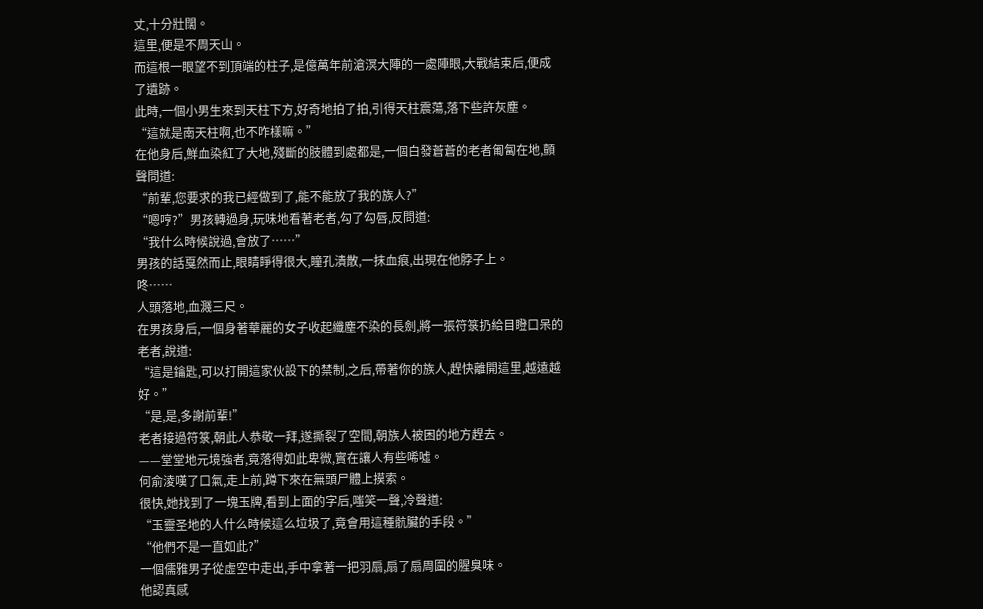丈,十分壯闊。
這里,便是不周天山。
而這根一眼望不到頂端的柱子,是億萬年前滄溟大陣的一處陣眼,大戰結束后,便成了遺跡。
此時,一個小男生來到天柱下方,好奇地拍了拍,引得天柱震蕩,落下些許灰塵。
“這就是南天柱啊,也不咋樣嘛。”
在他身后,鮮血染紅了大地,殘斷的肢體到處都是,一個白發蒼蒼的老者匍匐在地,顫聲問道:
“前輩,您要求的我已經做到了,能不能放了我的族人?”
“嗯哼?”男孩轉過身,玩味地看著老者,勾了勾唇,反問道:
“我什么時候說過,會放了……”
男孩的話戛然而止,眼睛睜得很大,瞳孔潰散,一抹血痕,出現在他脖子上。
咚……
人頭落地,血濺三尺。
在男孩身后,一個身著華麗的女子收起纖塵不染的長劍,將一張符箓扔給目瞪口呆的老者,說道:
“這是鑰匙,可以打開這家伙設下的禁制,之后,帶著你的族人,趕快離開這里,越遠越好。”
“是,是,多謝前輩!”
老者接過符箓,朝此人恭敬一拜,遂撕裂了空間,朝族人被困的地方趕去。
——堂堂地元境強者,竟落得如此卑微,實在讓人有些唏噓。
何俞淩嘆了口氣,走上前,蹲下來在無頭尸體上摸索。
很快,她找到了一塊玉牌,看到上面的字后,嗤笑一聲,冷聲道:
“玉靈圣地的人什么時候這么垃圾了,竟會用這種骯臟的手段。”
“他們不是一直如此?”
一個儒雅男子從虛空中走出,手中拿著一把羽扇,扇了扇周圍的腥臭味。
他認真感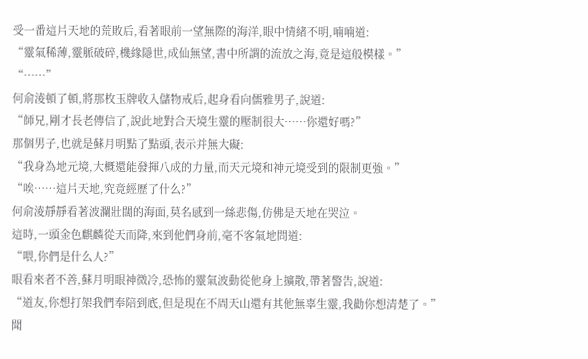受一番這片天地的荒敗后,看著眼前一望無際的海洋,眼中情緒不明,喃喃道:
“靈氣稀薄,靈脈破碎,機緣隱世,成仙無望,書中所謂的流放之海,竟是這般模樣。”
“……”
何俞淩頓了頓,將那枚玉牌收入儲物戒后,起身看向儒雅男子,說道:
“師兄,剛才長老傳信了,說此地對合天境生靈的壓制很大……你還好嗎?”
那個男子,也就是蘇月明點了點頭,表示并無大礙:
“我身為地元境,大概還能發揮八成的力量,而天元境和神元境受到的限制更強。”
“唉……這片天地,究竟經歷了什么?”
何俞淩靜靜看著波瀾壯闊的海面,莫名感到一絲悲傷,仿佛是天地在哭泣。
這時,一頭金色麒麟從天而降,來到他們身前,毫不客氣地問道:
“喂,你們是什么人?”
眼看來者不善,蘇月明眼神微冷,恐怖的靈氣波動從他身上擴散,帶著警告,說道:
“道友,你想打架我們奉陪到底,但是現在不周天山還有其他無辜生靈,我勸你想清楚了。”
聞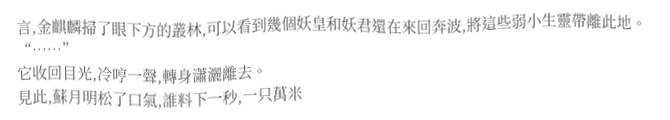言,金麒麟掃了眼下方的叢林,可以看到幾個妖皇和妖君還在來回奔波,將這些弱小生靈帶離此地。
“……”
它收回目光,冷哼一聲,轉身瀟灑離去。
見此,蘇月明松了口氣,誰料下一秒,一只萬米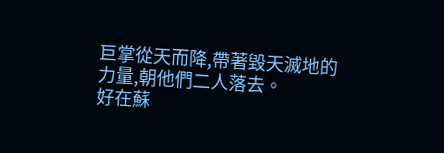巨掌從天而降,帶著毀天滅地的力量,朝他們二人落去。
好在蘇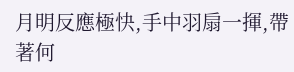月明反應極快,手中羽扇一揮,帶著何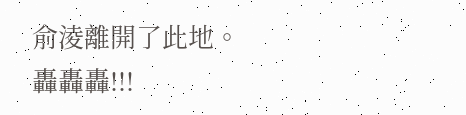俞淩離開了此地。
轟轟轟!!!